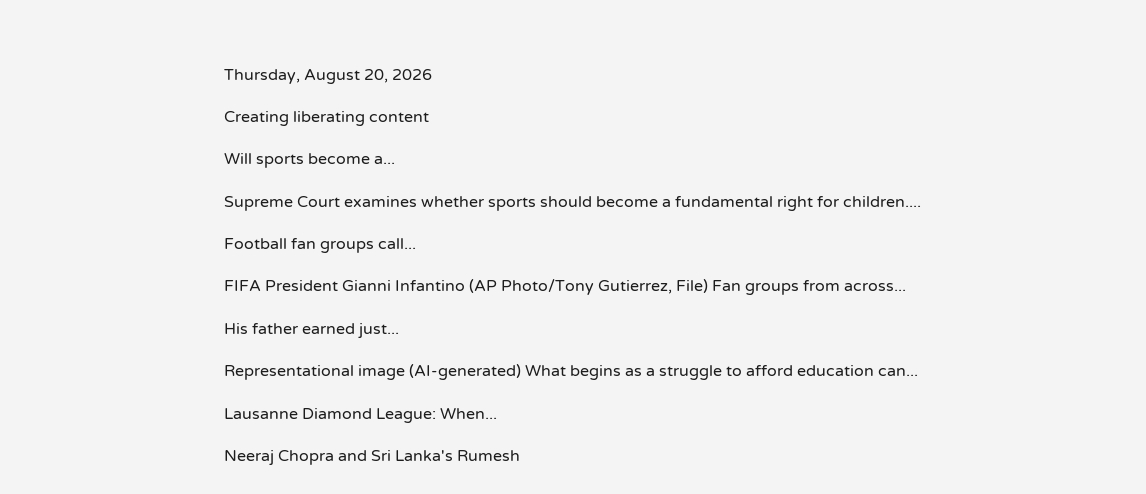Thursday, August 20, 2026

Creating liberating content

Will sports become a...

Supreme Court examines whether sports should become a fundamental right for children....

Football fan groups call...

FIFA President Gianni Infantino (AP Photo/Tony Gutierrez, File) Fan groups from across...

His father earned just...

Representational image (AI-generated) What begins as a struggle to afford education can...

Lausanne Diamond League: When...

Neeraj Chopra and Sri Lanka's Rumesh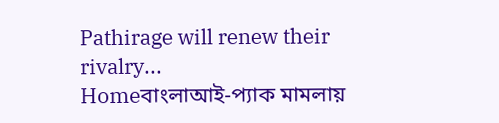Pathirage will renew their rivalry...
Homeবাংলাআই-প্যাক মামলায়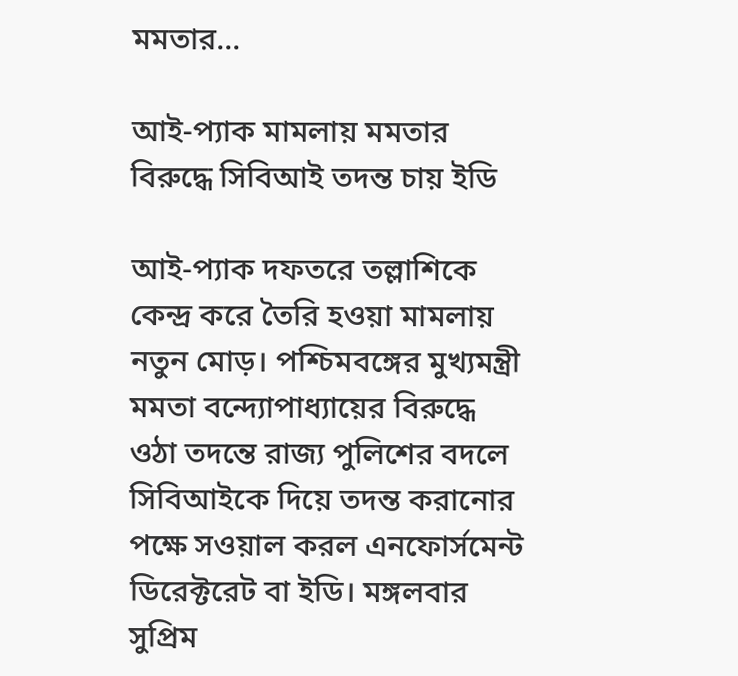মমতার...

আই-প্যাক মামলায় মমতার বিরুদ্ধে সিবিআই তদন্ত চায় ইডি

আই-প্যাক দফতরে তল্লাশিকে কেন্দ্র করে তৈরি হওয়া মামলায় নতুন মোড়। পশ্চিমবঙ্গের মুখ্যমন্ত্রী মমতা বন্দ্যোপাধ্যায়ের বিরুদ্ধে ওঠা তদন্তে রাজ্য পুলিশের বদলে সিবিআইকে দিয়ে তদন্ত করানোর পক্ষে সওয়াল করল এনফোর্সমেন্ট ডিরেক্টরেট বা ইডি। মঙ্গলবার সুপ্রিম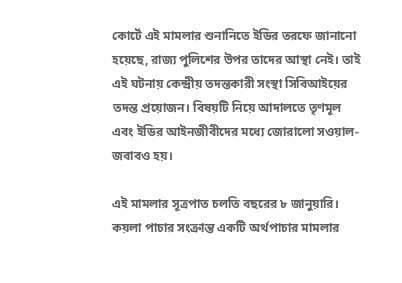কোর্টে এই মামলার শুনানিতে ইডির তরফে জানানো হয়েছে, রাজ্য পুলিশের উপর তাদের আস্থা নেই। তাই এই ঘটনায় কেন্দ্রীয় তদন্তকারী সংস্থা সিবিআইয়ের তদন্ত প্রয়োজন। বিষয়টি নিয়ে আদালতে তৃণমূল এবং ইডির আইনজীবীদের মধ্যে জোরালো সওয়াল-জবাবও হয়।

এই মামলার সূত্রপাত চলতি বছরের ৮ জানুয়ারি। কয়লা পাচার সংক্রান্ত একটি অর্থপাচার মামলার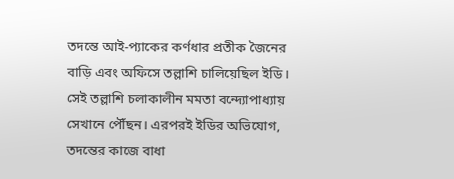তদন্তে আই-প্যাকের কর্ণধার প্রতীক জৈনের বাড়ি এবং অফিসে তল্লাশি চালিয়েছিল ইডি। সেই তল্লাশি চলাকালীন মমতা বন্দ্যোপাধ্যায় সেখানে পৌঁছন। এরপরই ইডির অভিযোগ, তদন্তের কাজে বাধা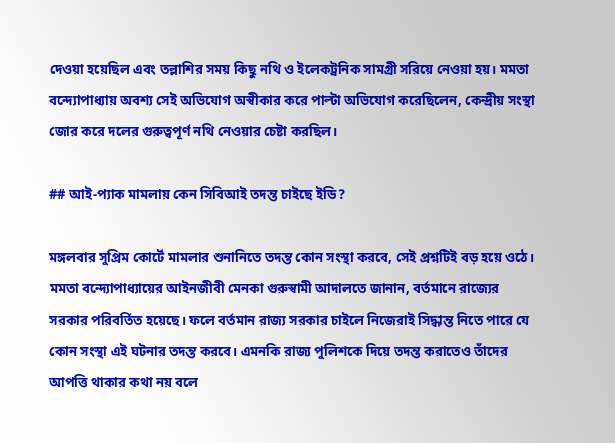দেওয়া হয়েছিল এবং তল্লাশির সময় কিছু নথি ও ইলেকট্রনিক সামগ্রী সরিয়ে নেওয়া হয়। মমতা বন্দ্যোপাধ্যায় অবশ্য সেই অভিযোগ অস্বীকার করে পাল্টা অভিযোগ করেছিলেন, কেন্দ্রীয় সংস্থা জোর করে দলের গুরুত্বপূর্ণ নথি নেওয়ার চেষ্টা করছিল।

## আই-প্যাক মামলায় কেন সিবিআই তদন্ত চাইছে ইডি?

মঙ্গলবার সুপ্রিম কোর্টে মামলার শুনানিতে তদন্ত কোন সংস্থা করবে, সেই প্রশ্নটিই বড় হয়ে ওঠে। মমতা বন্দ্যোপাধ্যায়ের আইনজীবী মেনকা গুরুস্বামী আদালতে জানান, বর্তমানে রাজ্যের সরকার পরিবর্তিত হয়েছে। ফলে বর্তমান রাজ্য সরকার চাইলে নিজেরাই সিদ্ধান্ত নিতে পারে যে কোন সংস্থা এই ঘটনার তদন্ত করবে। এমনকি রাজ্য পুলিশকে দিয়ে তদন্ত করাতেও তাঁদের আপত্তি থাকার কথা নয় বলে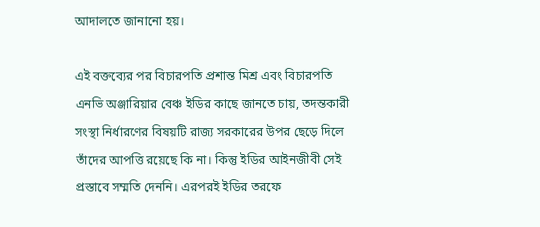আদালতে জানানো হয়।

এই বক্তব্যের পর বিচারপতি প্রশান্ত মিশ্র এবং বিচারপতি এনভি অঞ্জারিয়ার বেঞ্চ ইডির কাছে জানতে চায়, তদন্তকারী সংস্থা নির্ধারণের বিষয়টি রাজ্য সরকারের উপর ছেড়ে দিলে তাঁদের আপত্তি রয়েছে কি না। কিন্তু ইডির আইনজীবী সেই প্রস্তাবে সম্মতি দেননি। এরপরই ইডির তরফে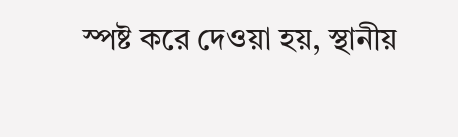স্পষ্ট করে দেওয়া হয়, স্থানীয়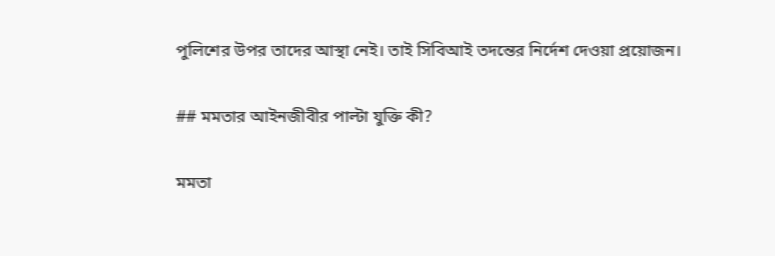পুলিশের উপর তাদের আস্থা নেই। তাই সিবিআই তদন্তের নির্দেশ দেওয়া প্রয়োজন।

## মমতার আইনজীবীর পাল্টা যুক্তি কী?

মমতা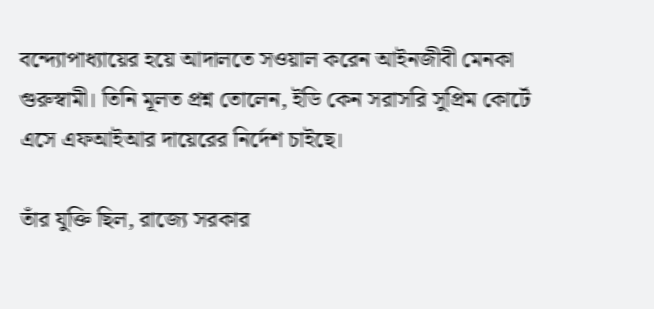বন্দ্যোপাধ্যায়ের হয়ে আদালতে সওয়াল করেন আইনজীবী মেনকা গুরুস্বামী। তিনি মূলত প্রশ্ন তোলেন, ইডি কেন সরাসরি সুপ্রিম কোর্টে এসে এফআইআর দায়েরের নির্দেশ চাইছে।

তাঁর যুক্তি ছিল, রাজ্যে সরকার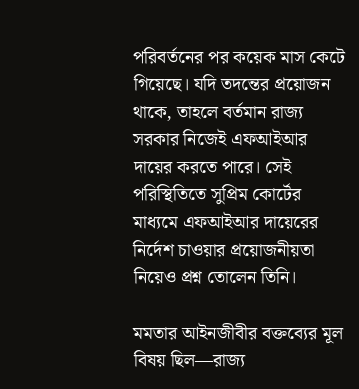পরিবর্তনের পর কয়েক মাস কেটে গিয়েছে। যদি তদন্তের প্রয়োজন থাকে, তাহলে বর্তমান রাজ্য সরকার নিজেই এফআইআর দায়ের করতে পারে। সেই পরিস্থিতিতে সুপ্রিম কোর্টের মাধ্যমে এফআইআর দায়েরের নির্দেশ চাওয়ার প্রয়োজনীয়তা নিয়েও প্রশ্ন তোলেন তিনি।

মমতার আইনজীবীর বক্তব্যের মূল বিষয় ছিল—রাজ্য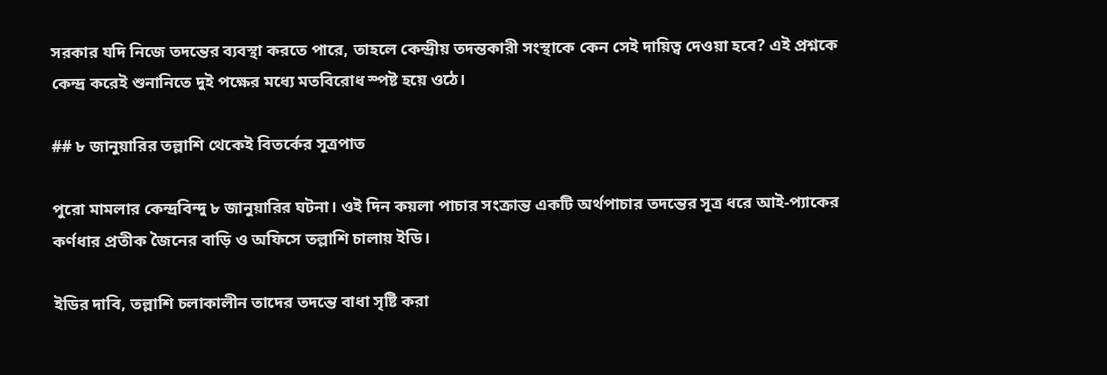সরকার যদি নিজে তদন্তের ব্যবস্থা করতে পারে, তাহলে কেন্দ্রীয় তদন্তকারী সংস্থাকে কেন সেই দায়িত্ব দেওয়া হবে? এই প্রশ্নকে কেন্দ্র করেই শুনানিতে দুই পক্ষের মধ্যে মতবিরোধ স্পষ্ট হয়ে ওঠে।

## ৮ জানুয়ারির তল্লাশি থেকেই বিতর্কের সূত্রপাত

পুরো মামলার কেন্দ্রবিন্দু ৮ জানুয়ারির ঘটনা। ওই দিন কয়লা পাচার সংক্রান্ত একটি অর্থপাচার তদন্তের সূত্র ধরে আই-প্যাকের কর্ণধার প্রতীক জৈনের বাড়ি ও অফিসে তল্লাশি চালায় ইডি।

ইডির দাবি, তল্লাশি চলাকালীন তাদের তদন্তে বাধা সৃষ্টি করা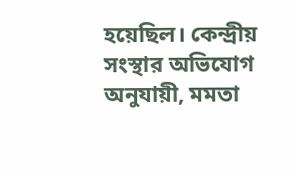হয়েছিল। কেন্দ্রীয় সংস্থার অভিযোগ অনুযায়ী, মমতা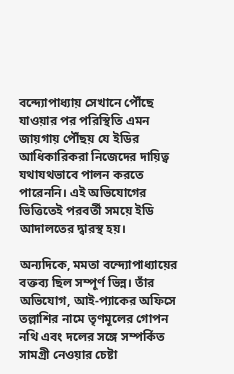বন্দ্যোপাধ্যায় সেখানে পৌঁছে যাওয়ার পর পরিস্থিতি এমন জায়গায় পৌঁছয় যে ইডির আধিকারিকরা নিজেদের দায়িত্ব যথাযথভাবে পালন করতে পারেননি। এই অভিযোগের ভিত্তিতেই পরবর্তী সময়ে ইডি আদালতের দ্বারস্থ হয়।

অন্যদিকে, মমতা বন্দ্যোপাধ্যায়ের বক্তব্য ছিল সম্পূর্ণ ভিন্ন। তাঁর অভিযোগ, আই-প্যাকের অফিসে তল্লাশির নামে তৃণমূলের গোপন নথি এবং দলের সঙ্গে সম্পর্কিত সামগ্রী নেওয়ার চেষ্টা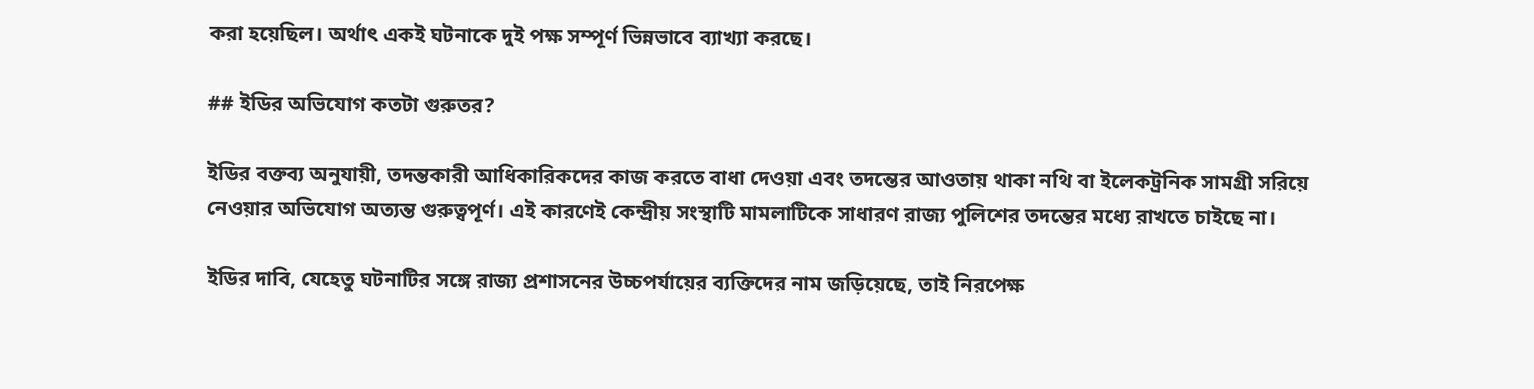করা হয়েছিল। অর্থাৎ একই ঘটনাকে দুই পক্ষ সম্পূর্ণ ভিন্নভাবে ব্যাখ্যা করছে।

## ইডির অভিযোগ কতটা গুরুতর?

ইডির বক্তব্য অনুযায়ী, তদন্তকারী আধিকারিকদের কাজ করতে বাধা দেওয়া এবং তদন্তের আওতায় থাকা নথি বা ইলেকট্রনিক সামগ্রী সরিয়ে নেওয়ার অভিযোগ অত্যন্ত গুরুত্বপূর্ণ। এই কারণেই কেন্দ্রীয় সংস্থাটি মামলাটিকে সাধারণ রাজ্য পুলিশের তদন্তের মধ্যে রাখতে চাইছে না।

ইডির দাবি, যেহেতু ঘটনাটির সঙ্গে রাজ্য প্রশাসনের উচ্চপর্যায়ের ব্যক্তিদের নাম জড়িয়েছে, তাই নিরপেক্ষ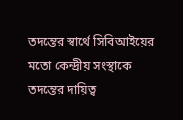তদন্তের স্বার্থে সিবিআইয়ের মতো কেন্দ্রীয় সংস্থাকে তদন্তের দায়িত্ব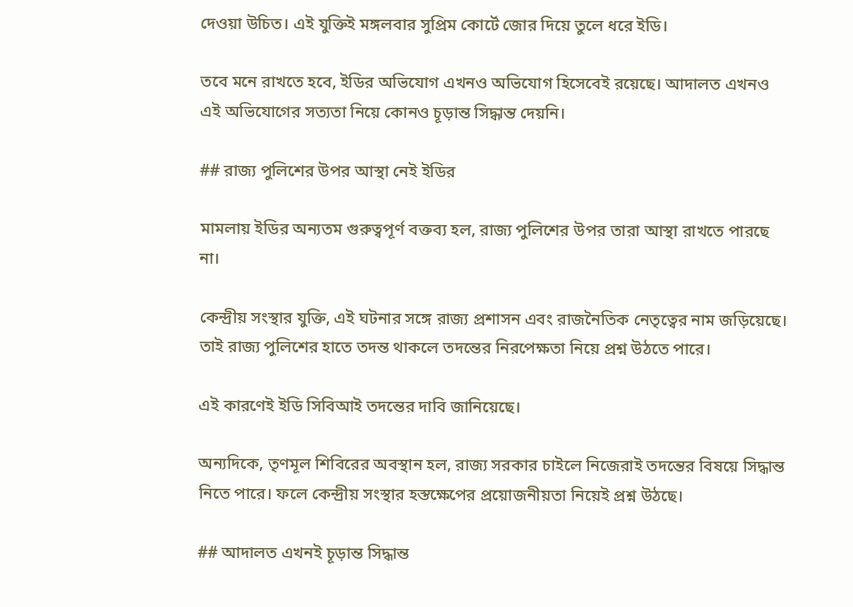দেওয়া উচিত। এই যুক্তিই মঙ্গলবার সুপ্রিম কোর্টে জোর দিয়ে তুলে ধরে ইডি।

তবে মনে রাখতে হবে, ইডির অভিযোগ এখনও অভিযোগ হিসেবেই রয়েছে। আদালত এখনও এই অভিযোগের সত্যতা নিয়ে কোনও চূড়ান্ত সিদ্ধান্ত দেয়নি।

## রাজ্য পুলিশের উপর আস্থা নেই ইডির

মামলায় ইডির অন্যতম গুরুত্বপূর্ণ বক্তব্য হল, রাজ্য পুলিশের উপর তারা আস্থা রাখতে পারছে না।

কেন্দ্রীয় সংস্থার যুক্তি, এই ঘটনার সঙ্গে রাজ্য প্রশাসন এবং রাজনৈতিক নেতৃত্বের নাম জড়িয়েছে। তাই রাজ্য পুলিশের হাতে তদন্ত থাকলে তদন্তের নিরপেক্ষতা নিয়ে প্রশ্ন উঠতে পারে।

এই কারণেই ইডি সিবিআই তদন্তের দাবি জানিয়েছে।

অন্যদিকে, তৃণমূল শিবিরের অবস্থান হল, রাজ্য সরকার চাইলে নিজেরাই তদন্তের বিষয়ে সিদ্ধান্ত নিতে পারে। ফলে কেন্দ্রীয় সংস্থার হস্তক্ষেপের প্রয়োজনীয়তা নিয়েই প্রশ্ন উঠছে।

## আদালত এখনই চূড়ান্ত সিদ্ধান্ত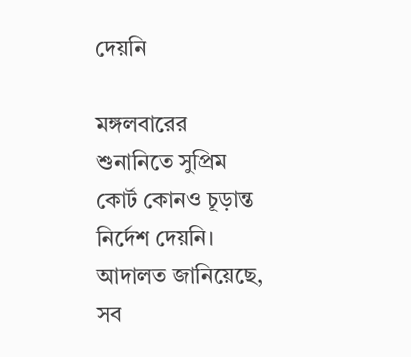দেয়নি

মঙ্গলবারের শুনানিতে সুপ্রিম কোর্ট কোনও চূড়ান্ত নির্দেশ দেয়নি। আদালত জানিয়েছে, সব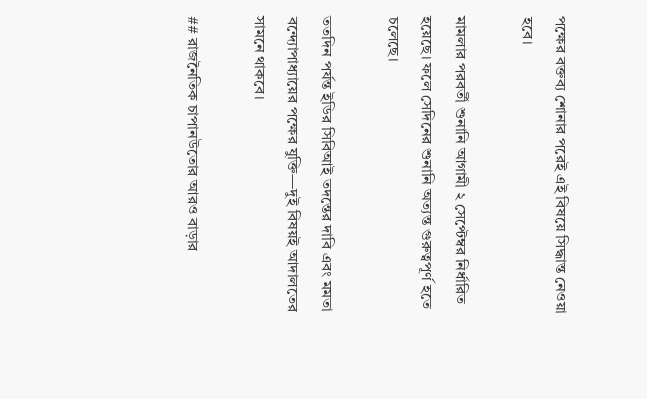পক্ষের বক্তব্য শোনার পরেই এই বিষয়ে সিদ্ধান্ত নেওয়া হবে।

মামলার পরবর্তী শুনানি আগামী ২ সেপ্টেম্বর নির্ধারিত হয়েছে। ফলে সেদিনের শুনানি অত্যন্ত গুরুত্বপূর্ণ হতে চলেছে।

ততদিন পর্যন্ত ইডির সিবিআই তদন্তের দাবি এবং মমতা বন্দ্যোপাধ্যায়ের পক্ষের যুক্তি—দুই বিষয়ই আদালতের সামনে থাকবে।

## রাজনৈতিক চাপানউতোর আরও বাড়ার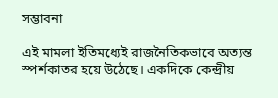সম্ভাবনা

এই মামলা ইতিমধ্যেই রাজনৈতিকভাবে অত্যন্ত স্পর্শকাতর হয়ে উঠেছে। একদিকে কেন্দ্রীয়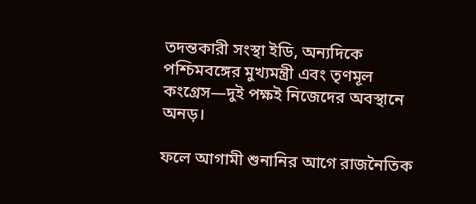তদন্তকারী সংস্থা ইডি, অন্যদিকে পশ্চিমবঙ্গের মুখ্যমন্ত্রী এবং তৃণমূল কংগ্রেস—দুই পক্ষই নিজেদের অবস্থানে অনড়।

ফলে আগামী শুনানির আগে রাজনৈতিক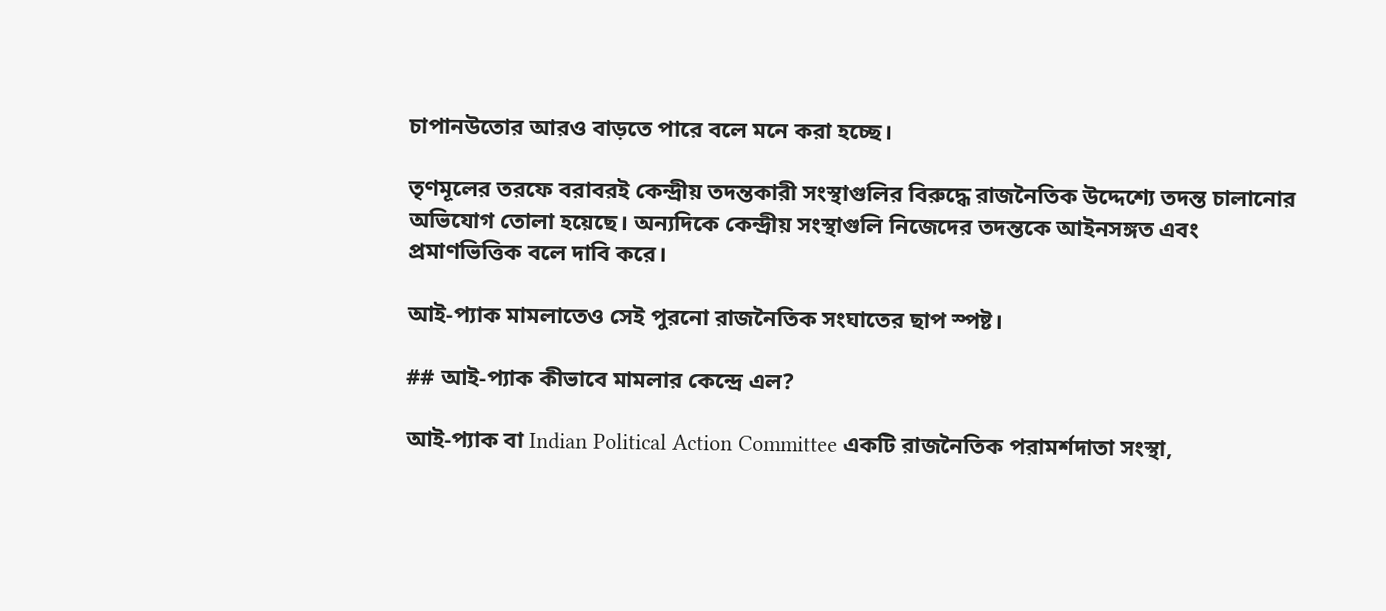চাপানউতোর আরও বাড়তে পারে বলে মনে করা হচ্ছে।

তৃণমূলের তরফে বরাবরই কেন্দ্রীয় তদন্তকারী সংস্থাগুলির বিরুদ্ধে রাজনৈতিক উদ্দেশ্যে তদন্ত চালানোর অভিযোগ তোলা হয়েছে। অন্যদিকে কেন্দ্রীয় সংস্থাগুলি নিজেদের তদন্তকে আইনসঙ্গত এবং প্রমাণভিত্তিক বলে দাবি করে।

আই-প্যাক মামলাতেও সেই পুরনো রাজনৈতিক সংঘাতের ছাপ স্পষ্ট।

## আই-প্যাক কীভাবে মামলার কেন্দ্রে এল?

আই-প্যাক বা Indian Political Action Committee একটি রাজনৈতিক পরামর্শদাতা সংস্থা,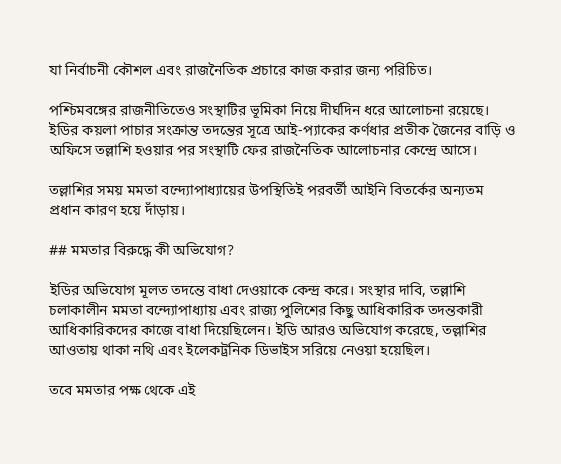যা নির্বাচনী কৌশল এবং রাজনৈতিক প্রচারে কাজ করার জন্য পরিচিত।

পশ্চিমবঙ্গের রাজনীতিতেও সংস্থাটির ভূমিকা নিয়ে দীর্ঘদিন ধরে আলোচনা রয়েছে। ইডির কয়লা পাচার সংক্রান্ত তদন্তের সূত্রে আই-প্যাকের কর্ণধার প্রতীক জৈনের বাড়ি ও অফিসে তল্লাশি হওয়ার পর সংস্থাটি ফের রাজনৈতিক আলোচনার কেন্দ্রে আসে।

তল্লাশির সময় মমতা বন্দ্যোপাধ্যায়ের উপস্থিতিই পরবর্তী আইনি বিতর্কের অন্যতম প্রধান কারণ হয়ে দাঁড়ায়।

## মমতার বিরুদ্ধে কী অভিযোগ?

ইডির অভিযোগ মূলত তদন্তে বাধা দেওয়াকে কেন্দ্র করে। সংস্থার দাবি, তল্লাশি চলাকালীন মমতা বন্দ্যোপাধ্যায় এবং রাজ্য পুলিশের কিছু আধিকারিক তদন্তকারী আধিকারিকদের কাজে বাধা দিয়েছিলেন। ইডি আরও অভিযোগ করেছে, তল্লাশির আওতায় থাকা নথি এবং ইলেকট্রনিক ডিভাইস সরিয়ে নেওয়া হয়েছিল।

তবে মমতার পক্ষ থেকে এই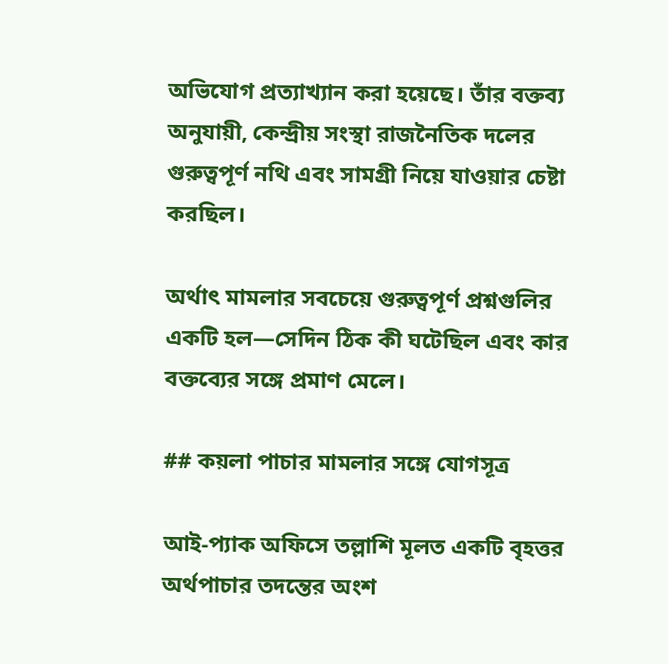অভিযোগ প্রত্যাখ্যান করা হয়েছে। তাঁর বক্তব্য অনুযায়ী, কেন্দ্রীয় সংস্থা রাজনৈতিক দলের গুরুত্বপূর্ণ নথি এবং সামগ্রী নিয়ে যাওয়ার চেষ্টা করছিল।

অর্থাৎ মামলার সবচেয়ে গুরুত্বপূর্ণ প্রশ্নগুলির একটি হল—সেদিন ঠিক কী ঘটেছিল এবং কার বক্তব্যের সঙ্গে প্রমাণ মেলে।

## কয়লা পাচার মামলার সঙ্গে যোগসূত্র

আই-প্যাক অফিসে তল্লাশি মূলত একটি বৃহত্তর অর্থপাচার তদন্তের অংশ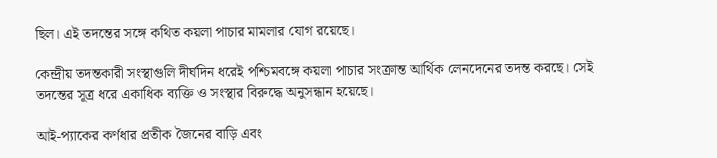ছিল। এই তদন্তের সঙ্গে কথিত কয়লা পাচার মামলার যোগ রয়েছে।

কেন্দ্রীয় তদন্তকারী সংস্থাগুলি দীর্ঘদিন ধরেই পশ্চিমবঙ্গে কয়লা পাচার সংক্রান্ত আর্থিক লেনদেনের তদন্ত করছে। সেই তদন্তের সূত্র ধরে একাধিক ব্যক্তি ও সংস্থার বিরুদ্ধে অনুসন্ধান হয়েছে।

আই-প্যাকের কর্ণধার প্রতীক জৈনের বাড়ি এবং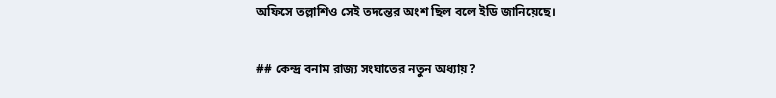অফিসে তল্লাশিও সেই তদন্তের অংশ ছিল বলে ইডি জানিয়েছে।

## কেন্দ্র বনাম রাজ্য সংঘাতের নতুন অধ্যায়?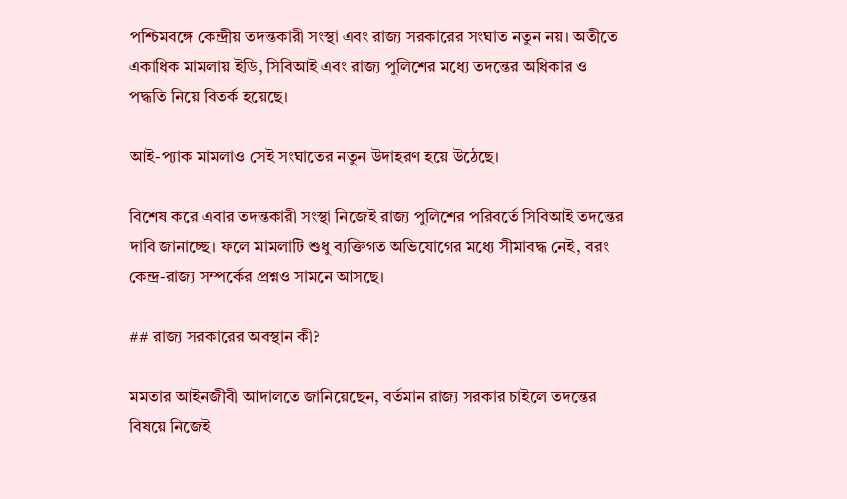পশ্চিমবঙ্গে কেন্দ্রীয় তদন্তকারী সংস্থা এবং রাজ্য সরকারের সংঘাত নতুন নয়। অতীতে একাধিক মামলায় ইডি, সিবিআই এবং রাজ্য পুলিশের মধ্যে তদন্তের অধিকার ও পদ্ধতি নিয়ে বিতর্ক হয়েছে।

আই-প্যাক মামলাও সেই সংঘাতের নতুন উদাহরণ হয়ে উঠেছে।

বিশেষ করে এবার তদন্তকারী সংস্থা নিজেই রাজ্য পুলিশের পরিবর্তে সিবিআই তদন্তের দাবি জানাচ্ছে। ফলে মামলাটি শুধু ব্যক্তিগত অভিযোগের মধ্যে সীমাবদ্ধ নেই, বরং কেন্দ্র-রাজ্য সম্পর্কের প্রশ্নও সামনে আসছে।

## রাজ্য সরকারের অবস্থান কী?

মমতার আইনজীবী আদালতে জানিয়েছেন, বর্তমান রাজ্য সরকার চাইলে তদন্তের বিষয়ে নিজেই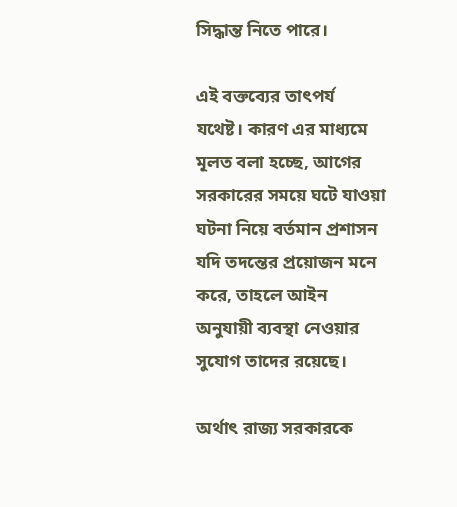সিদ্ধান্ত নিতে পারে।

এই বক্তব্যের তাৎপর্য যথেষ্ট। কারণ এর মাধ্যমে মূলত বলা হচ্ছে, আগের সরকারের সময়ে ঘটে যাওয়া ঘটনা নিয়ে বর্তমান প্রশাসন যদি তদন্তের প্রয়োজন মনে করে, তাহলে আইন অনুযায়ী ব্যবস্থা নেওয়ার সুযোগ তাদের রয়েছে।

অর্থাৎ রাজ্য সরকারকে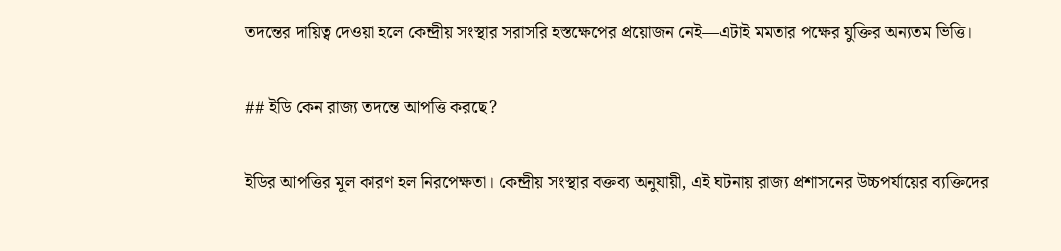তদন্তের দায়িত্ব দেওয়া হলে কেন্দ্রীয় সংস্থার সরাসরি হস্তক্ষেপের প্রয়োজন নেই—এটাই মমতার পক্ষের যুক্তির অন্যতম ভিত্তি।

## ইডি কেন রাজ্য তদন্তে আপত্তি করছে?

ইডির আপত্তির মূল কারণ হল নিরপেক্ষতা। কেন্দ্রীয় সংস্থার বক্তব্য অনুযায়ী, এই ঘটনায় রাজ্য প্রশাসনের উচ্চপর্যায়ের ব্যক্তিদের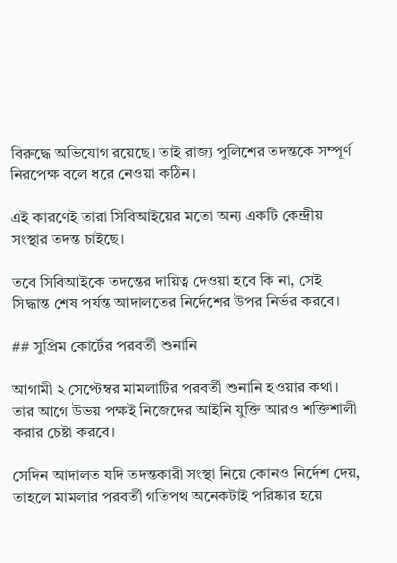বিরুদ্ধে অভিযোগ রয়েছে। তাই রাজ্য পুলিশের তদন্তকে সম্পূর্ণ নিরপেক্ষ বলে ধরে নেওয়া কঠিন।

এই কারণেই তারা সিবিআইয়ের মতো অন্য একটি কেন্দ্রীয় সংস্থার তদন্ত চাইছে।

তবে সিবিআইকে তদন্তের দায়িত্ব দেওয়া হবে কি না, সেই সিদ্ধান্ত শেষ পর্যন্ত আদালতের নির্দেশের উপর নির্ভর করবে।

## সুপ্রিম কোর্টের পরবর্তী শুনানি

আগামী ২ সেপ্টেম্বর মামলাটির পরবর্তী শুনানি হওয়ার কথা। তার আগে উভয় পক্ষই নিজেদের আইনি যুক্তি আরও শক্তিশালী করার চেষ্টা করবে।

সেদিন আদালত যদি তদন্তকারী সংস্থা নিয়ে কোনও নির্দেশ দেয়, তাহলে মামলার পরবর্তী গতিপথ অনেকটাই পরিষ্কার হয়ে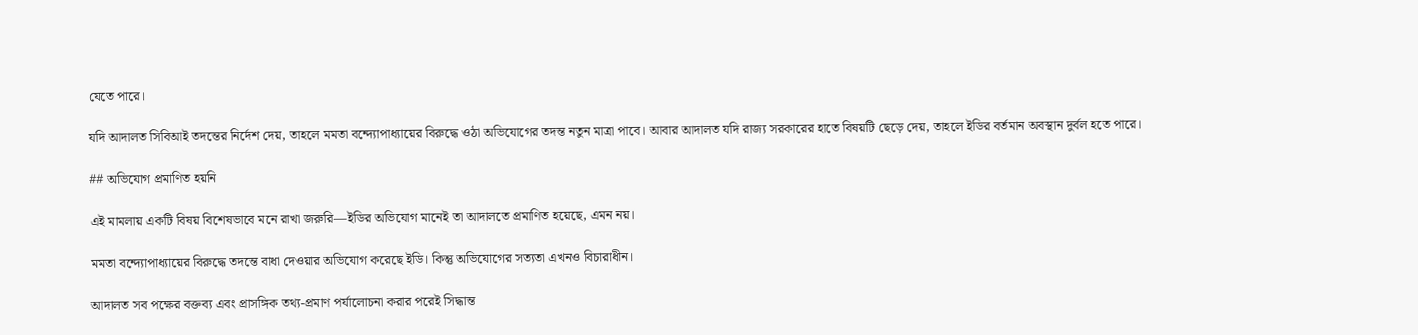যেতে পারে।

যদি আদালত সিবিআই তদন্তের নির্দেশ দেয়, তাহলে মমতা বন্দ্যোপাধ্যায়ের বিরুদ্ধে ওঠা অভিযোগের তদন্ত নতুন মাত্রা পাবে। আবার আদালত যদি রাজ্য সরকারের হাতে বিষয়টি ছেড়ে দেয়, তাহলে ইডির বর্তমান অবস্থান দুর্বল হতে পারে।

## অভিযোগ প্রমাণিত হয়নি

এই মামলায় একটি বিষয় বিশেষভাবে মনে রাখা জরুরি—ইডির অভিযোগ মানেই তা আদালতে প্রমাণিত হয়েছে, এমন নয়।

মমতা বন্দ্যোপাধ্যায়ের বিরুদ্ধে তদন্তে বাধা দেওয়ার অভিযোগ করেছে ইডি। কিন্তু অভিযোগের সত্যতা এখনও বিচারাধীন।

আদালত সব পক্ষের বক্তব্য এবং প্রাসঙ্গিক তথ্য-প্রমাণ পর্যালোচনা করার পরেই সিদ্ধান্ত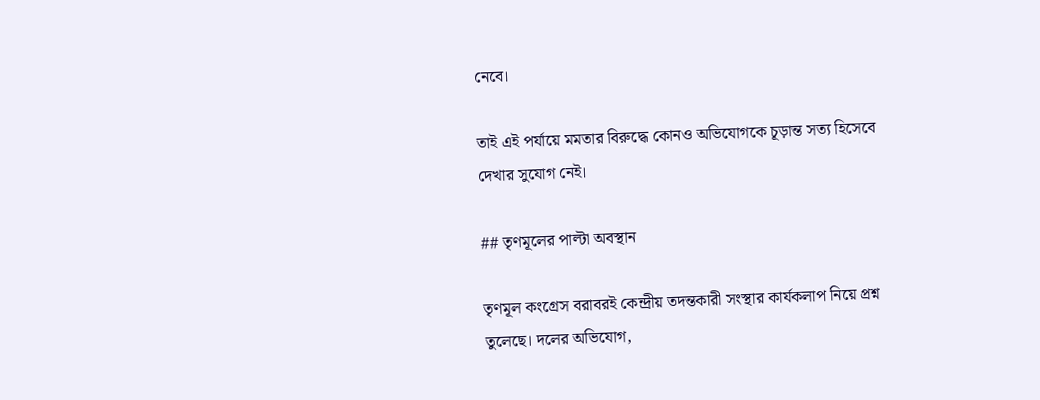নেবে।

তাই এই পর্যায়ে মমতার বিরুদ্ধে কোনও অভিযোগকে চূড়ান্ত সত্য হিসেবে দেখার সুযোগ নেই।

## তৃণমূলের পাল্টা অবস্থান

তৃণমূল কংগ্রেস বরাবরই কেন্দ্রীয় তদন্তকারী সংস্থার কার্যকলাপ নিয়ে প্রশ্ন তুলেছে। দলের অভিযোগ,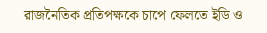রাজনৈতিক প্রতিপক্ষকে চাপে ফেলতে ইডি ও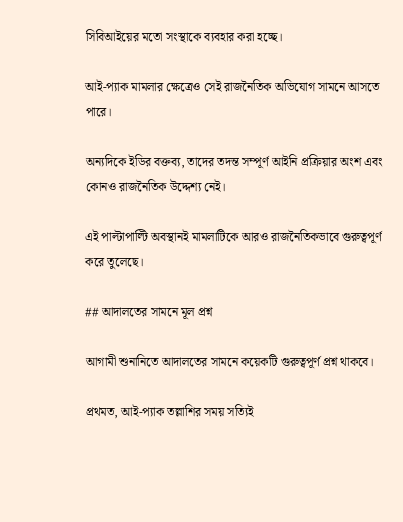সিবিআইয়ের মতো সংস্থাকে ব্যবহার করা হচ্ছে।

আই-প্যাক মামলার ক্ষেত্রেও সেই রাজনৈতিক অভিযোগ সামনে আসতে পারে।

অন্যদিকে ইডির বক্তব্য, তাদের তদন্ত সম্পূর্ণ আইনি প্রক্রিয়ার অংশ এবং কোনও রাজনৈতিক উদ্দেশ্য নেই।

এই পাল্টাপাল্টি অবস্থানই মামলাটিকে আরও রাজনৈতিকভাবে গুরুত্বপূর্ণ করে তুলেছে।

## আদালতের সামনে মূল প্রশ্ন

আগামী শুনানিতে আদালতের সামনে কয়েকটি গুরুত্বপূর্ণ প্রশ্ন থাকবে।

প্রথমত, আই-প্যাক তল্লাশির সময় সত্যিই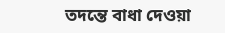তদন্তে বাধা দেওয়া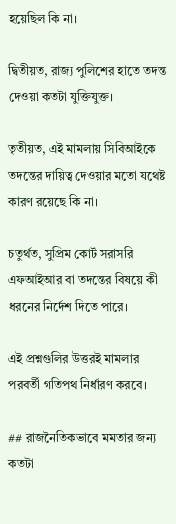হয়েছিল কি না।

দ্বিতীয়ত, রাজ্য পুলিশের হাতে তদন্ত দেওয়া কতটা যুক্তিযুক্ত।

তৃতীয়ত, এই মামলায় সিবিআইকে তদন্তের দায়িত্ব দেওয়ার মতো যথেষ্ট কারণ রয়েছে কি না।

চতুর্থত, সুপ্রিম কোর্ট সরাসরি এফআইআর বা তদন্তের বিষয়ে কী ধরনের নির্দেশ দিতে পারে।

এই প্রশ্নগুলির উত্তরই মামলার পরবর্তী গতিপথ নির্ধারণ করবে।

## রাজনৈতিকভাবে মমতার জন্য কতটা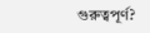গুরুত্বপূর্ণ?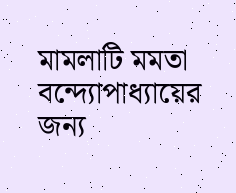মামলাটি মমতা বন্দ্যোপাধ্যায়ের জন্য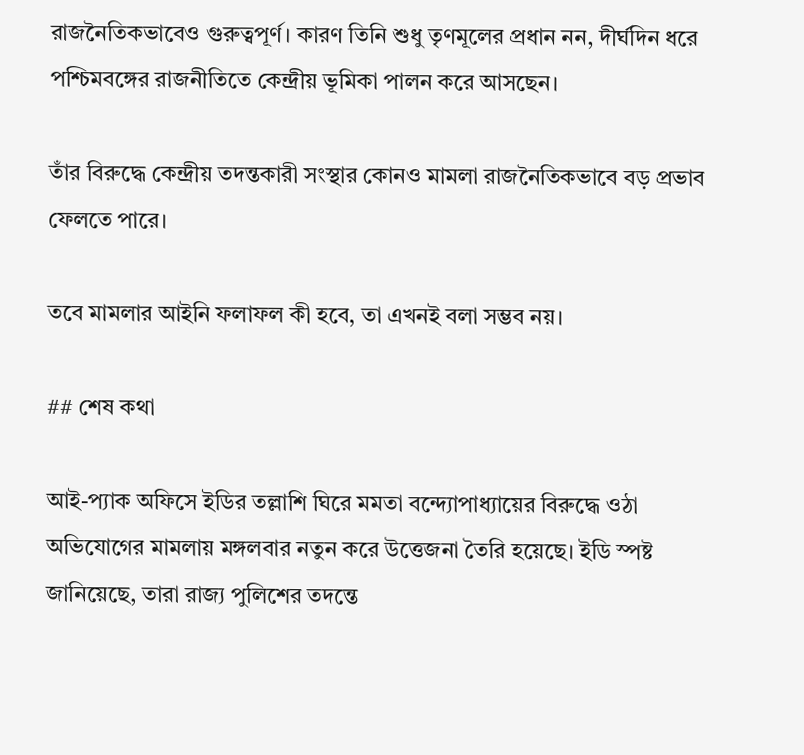রাজনৈতিকভাবেও গুরুত্বপূর্ণ। কারণ তিনি শুধু তৃণমূলের প্রধান নন, দীর্ঘদিন ধরে পশ্চিমবঙ্গের রাজনীতিতে কেন্দ্রীয় ভূমিকা পালন করে আসছেন।

তাঁর বিরুদ্ধে কেন্দ্রীয় তদন্তকারী সংস্থার কোনও মামলা রাজনৈতিকভাবে বড় প্রভাব ফেলতে পারে।

তবে মামলার আইনি ফলাফল কী হবে, তা এখনই বলা সম্ভব নয়।

## শেষ কথা

আই-প্যাক অফিসে ইডির তল্লাশি ঘিরে মমতা বন্দ্যোপাধ্যায়ের বিরুদ্ধে ওঠা অভিযোগের মামলায় মঙ্গলবার নতুন করে উত্তেজনা তৈরি হয়েছে। ইডি স্পষ্ট জানিয়েছে, তারা রাজ্য পুলিশের তদন্তে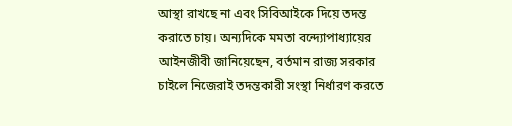আস্থা রাখছে না এবং সিবিআইকে দিয়ে তদন্ত করাতে চায়। অন্যদিকে মমতা বন্দ্যোপাধ্যায়ের আইনজীবী জানিয়েছেন, বর্তমান রাজ্য সরকার চাইলে নিজেরাই তদন্তকারী সংস্থা নির্ধারণ করতে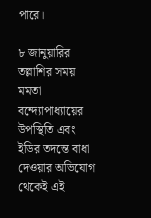পারে।

৮ জানুয়ারির তল্লাশির সময় মমতা বন্দ্যোপাধ্যায়ের উপস্থিতি এবং ইডির তদন্তে বাধা দেওয়ার অভিযোগ থেকেই এই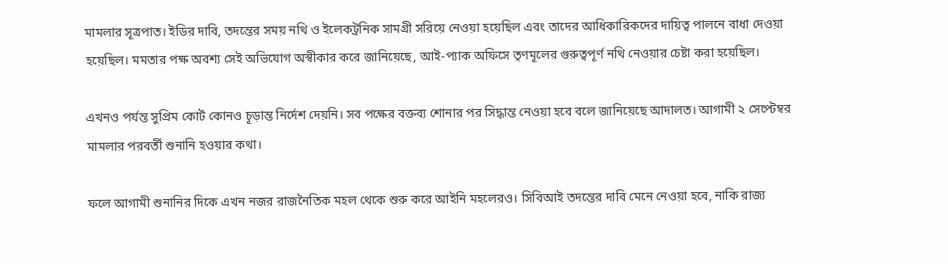মামলার সূত্রপাত। ইডির দাবি, তদন্তের সময় নথি ও ইলেকট্রনিক সামগ্রী সরিয়ে নেওয়া হয়েছিল এবং তাদের আধিকারিকদের দায়িত্ব পালনে বাধা দেওয়া হয়েছিল। মমতার পক্ষ অবশ্য সেই অভিযোগ অস্বীকার করে জানিয়েছে, আই-প্যাক অফিসে তৃণমূলের গুরুত্বপূর্ণ নথি নেওয়ার চেষ্টা করা হয়েছিল।

এখনও পর্যন্ত সুপ্রিম কোর্ট কোনও চূড়ান্ত নির্দেশ দেয়নি। সব পক্ষের বক্তব্য শোনার পর সিদ্ধান্ত নেওয়া হবে বলে জানিয়েছে আদালত। আগামী ২ সেপ্টেম্বর মামলার পরবর্তী শুনানি হওয়ার কথা।

ফলে আগামী শুনানির দিকে এখন নজর রাজনৈতিক মহল থেকে শুরু করে আইনি মহলেরও। সিবিআই তদন্তের দাবি মেনে নেওয়া হবে, নাকি রাজ্য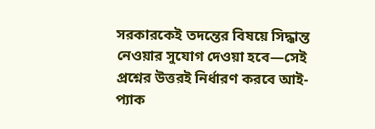সরকারকেই তদন্তের বিষয়ে সিদ্ধান্ত নেওয়ার সুযোগ দেওয়া হবে—সেই প্রশ্নের উত্তরই নির্ধারণ করবে আই-প্যাক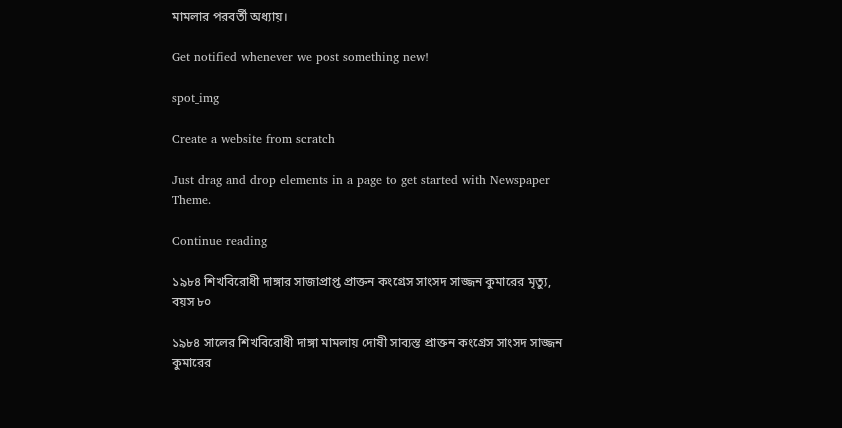মামলার পরবর্তী অধ্যায়।

Get notified whenever we post something new!

spot_img

Create a website from scratch

Just drag and drop elements in a page to get started with Newspaper Theme.

Continue reading

১৯৮৪ শিখবিরোধী দাঙ্গার সাজাপ্রাপ্ত প্রাক্তন কংগ্রেস সাংসদ সাজ্জন কুমারের মৃত্যু, বয়স ৮০

১৯৮৪ সালের শিখবিরোধী দাঙ্গা মামলায় দোষী সাব্যস্ত প্রাক্তন কংগ্রেস সাংসদ সাজ্জন কুমারের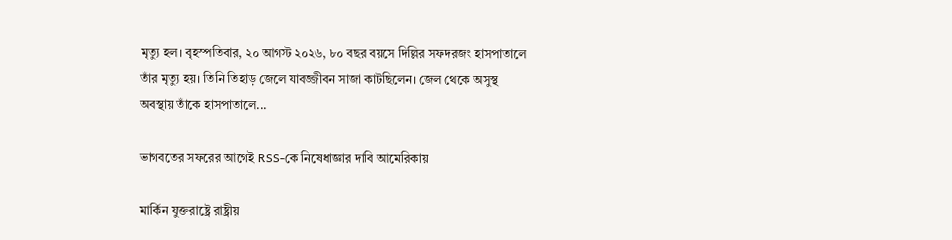মৃত্যু হল। বৃহস্পতিবার, ২০ আগস্ট ২০২৬, ৮০ বছর বয়সে দিল্লির সফদরজং হাসপাতালে তাঁর মৃত্যু হয়। তিনি তিহাড় জেলে যাবজ্জীবন সাজা কাটছিলেন। জেল থেকে অসুস্থ অবস্থায় তাঁকে হাসপাতালে...

ভাগবতের সফরের আগেই RSS-কে নিষেধাজ্ঞার দাবি আমেরিকায়

মার্কিন যুক্তরাষ্ট্রে রাষ্ট্রীয়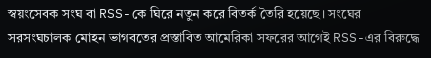স্বয়ংসেবক সংঘ বা RSS-কে ঘিরে নতুন করে বিতর্ক তৈরি হয়েছে। সংঘের সরসংঘচালক মোহন ভাগবতের প্রস্তাবিত আমেরিকা সফরের আগেই RSS-এর বিরুদ্ধে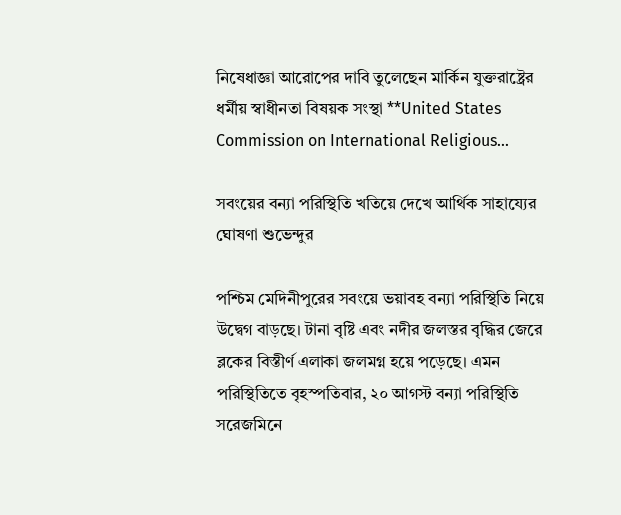নিষেধাজ্ঞা আরোপের দাবি তুলেছেন মার্কিন যুক্তরাষ্ট্রের ধর্মীয় স্বাধীনতা বিষয়ক সংস্থা **United States Commission on International Religious...

সবংয়ের বন্যা পরিস্থিতি খতিয়ে দেখে আর্থিক সাহায্যের ঘোষণা শুভেন্দুর

পশ্চিম মেদিনীপুরের সবংয়ে ভয়াবহ বন্যা পরিস্থিতি নিয়ে উদ্বেগ বাড়ছে। টানা বৃষ্টি এবং নদীর জলস্তর বৃদ্ধির জেরে ব্লকের বিস্তীর্ণ এলাকা জলমগ্ন হয়ে পড়েছে। এমন পরিস্থিতিতে বৃহস্পতিবার, ২০ আগস্ট বন্যা পরিস্থিতি সরেজমিনে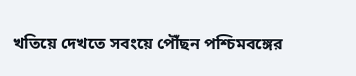খতিয়ে দেখতে সবংয়ে পৌঁছন পশ্চিমবঙ্গের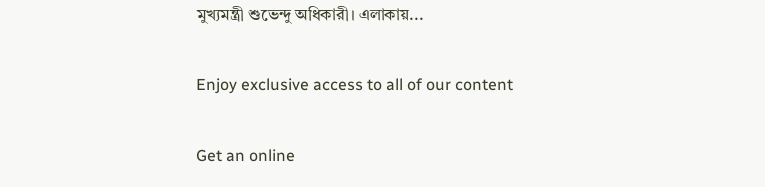মুখ্যমন্ত্রী শুভেন্দু অধিকারী। এলাকায়...

Enjoy exclusive access to all of our content

Get an online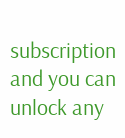subscription and you can unlock any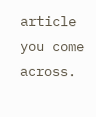article you come across.